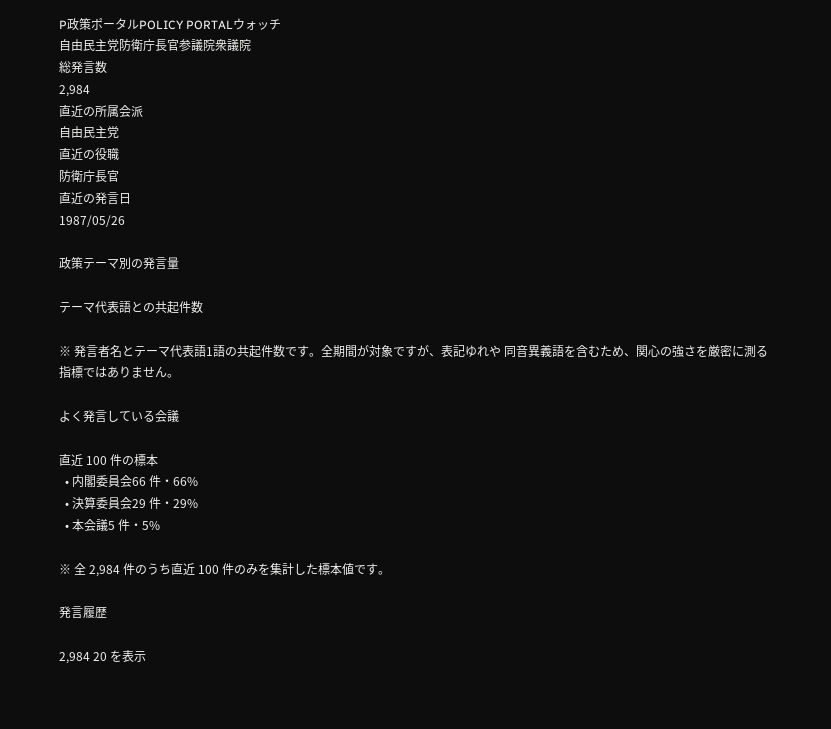P政策ポータルPOLICY PORTALウォッチ
自由民主党防衛庁長官参議院衆議院
総発言数
2,984
直近の所属会派
自由民主党
直近の役職
防衛庁長官
直近の発言日
1987/05/26

政策テーマ別の発言量

テーマ代表語との共起件数

※ 発言者名とテーマ代表語1語の共起件数です。全期間が対象ですが、表記ゆれや 同音異義語を含むため、関心の強さを厳密に測る指標ではありません。

よく発言している会議

直近 100 件の標本
  • 内閣委員会66 件・66%
  • 決算委員会29 件・29%
  • 本会議5 件・5%

※ 全 2,984 件のうち直近 100 件のみを集計した標本値です。

発言履歴

2,984 20 を表示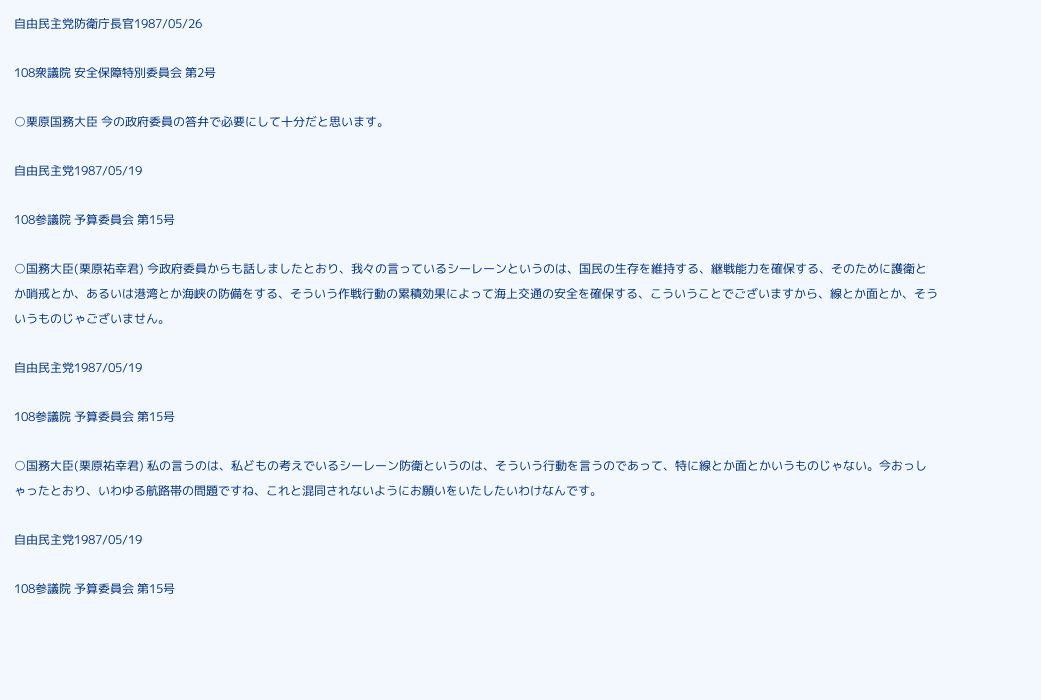自由民主党防衛庁長官1987/05/26

108衆議院 安全保障特別委員会 第2号

○栗原国務大臣 今の政府委員の答弁で必要にして十分だと思います。

自由民主党1987/05/19

108参議院 予算委員会 第15号

○国務大臣(栗原祐幸君) 今政府委員からも話しましたとおり、我々の言っているシーレーンというのは、国民の生存を維持する、継戦能力を確保する、そのために護衛とか哨戒とか、あるいは港湾とか海峡の防備をする、そういう作戦行動の累積効果によって海上交通の安全を確保する、こういうことでございますから、線とか面とか、そういうものじゃございません。

自由民主党1987/05/19

108参議院 予算委員会 第15号

○国務大臣(栗原祐幸君) 私の言うのは、私どもの考えでいるシーレーン防衛というのは、そういう行動を言うのであって、特に線とか面とかいうものじゃない。今おっしゃったとおり、いわゆる航路帯の問題ですね、これと混同されないようにお願いをいたしたいわけなんです。

自由民主党1987/05/19

108参議院 予算委員会 第15号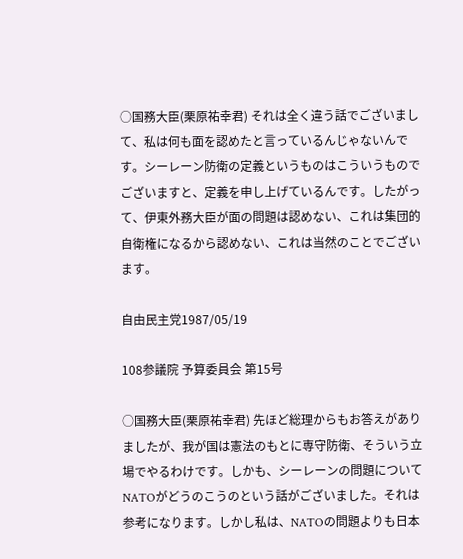○国務大臣(栗原祐幸君) それは全く違う話でございまして、私は何も面を認めたと言っているんじゃないんです。シーレーン防衛の定義というものはこういうものでございますと、定義を申し上げているんです。したがって、伊東外務大臣が面の問題は認めない、これは集団的自衛権になるから認めない、これは当然のことでございます。

自由民主党1987/05/19

108参議院 予算委員会 第15号

○国務大臣(栗原祐幸君) 先ほど総理からもお答えがありましたが、我が国は憲法のもとに専守防衛、そういう立場でやるわけです。しかも、シーレーンの問題についてNATOがどうのこうのという話がございました。それは参考になります。しかし私は、NATOの問題よりも日本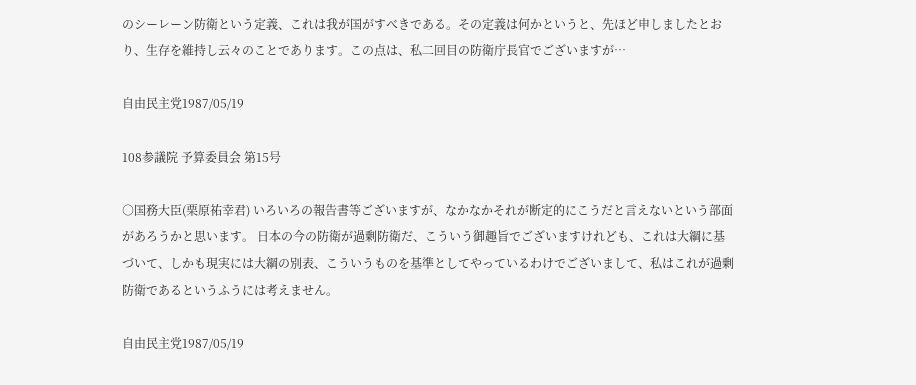のシーレーン防衛という定義、これは我が国がすべきである。その定義は何かというと、先ほど申しましたとおり、生存を維持し云々のことであります。この点は、私二回目の防衛庁長官でございますが…

自由民主党1987/05/19

108参議院 予算委員会 第15号

○国務大臣(栗原祐幸君) いろいろの報告書等ございますが、なかなかそれが断定的にこうだと言えないという部面があろうかと思います。 日本の今の防衛が過剰防衛だ、こういう御趣旨でございますけれども、これは大綱に基づいて、しかも現実には大綱の別表、こういうものを基準としてやっているわけでございまして、私はこれが過剰防衛であるというふうには考えません。

自由民主党1987/05/19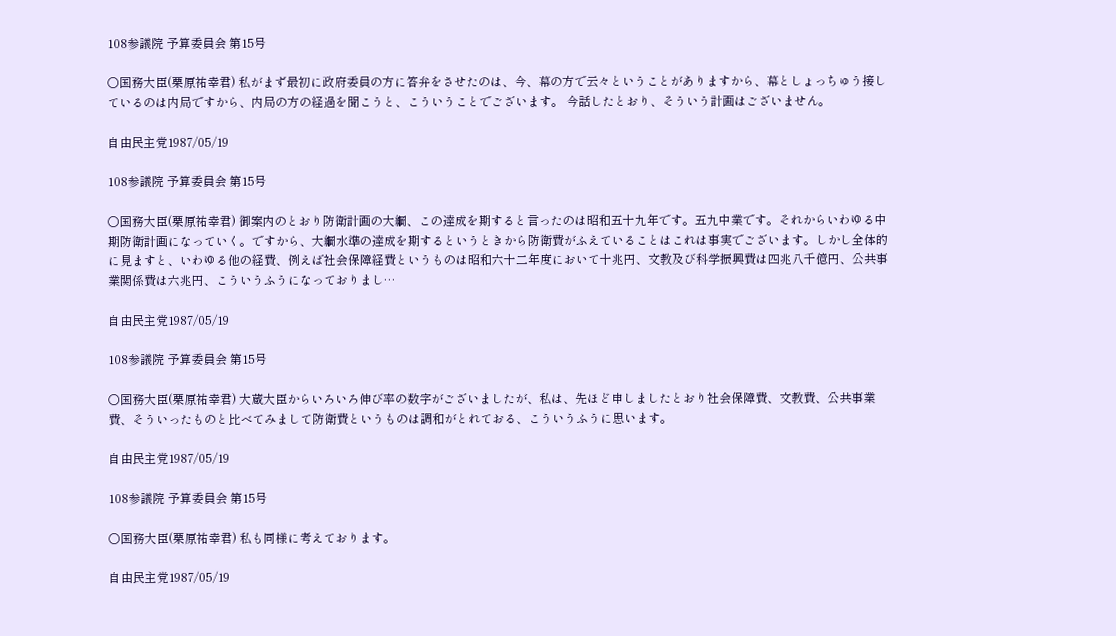108参議院 予算委員会 第15号

○国務大臣(栗原祐幸君) 私がまず最初に政府委員の方に答弁をさせたのは、今、幕の方で云々ということがありますから、幕としょっちゅう接しているのは内局ですから、内局の方の経過を聞こうと、こういうことでございます。 今話したとおり、そういう計画はございません。

自由民主党1987/05/19

108参議院 予算委員会 第15号

○国務大臣(栗原祐幸君) 御案内のとおり防衛計画の大綱、この達成を期すると言ったのは昭和五十九年です。五九中業です。それからいわゆる中期防衛計画になっていく。ですから、大綱水準の達成を期するというときから防衛費がふえていることはこれは事実でございます。しかし全体的に見ますと、いわゆる他の経費、例えば社会保障経費というものは昭和六十二年度において十兆円、文教及び科学振興費は四兆八千億円、公共事業関係費は六兆円、こういうふうになっておりまし…

自由民主党1987/05/19

108参議院 予算委員会 第15号

○国務大臣(栗原祐幸君) 大蔵大臣からいろいろ伸び率の数字がございましたが、私は、先ほど申しましたとおり社会保障費、文教費、公共事業費、そういったものと比べてみまして防衛費というものは調和がとれておる、こういうふうに思います。

自由民主党1987/05/19

108参議院 予算委員会 第15号

○国務大臣(栗原祐幸君) 私も同様に考えております。

自由民主党1987/05/19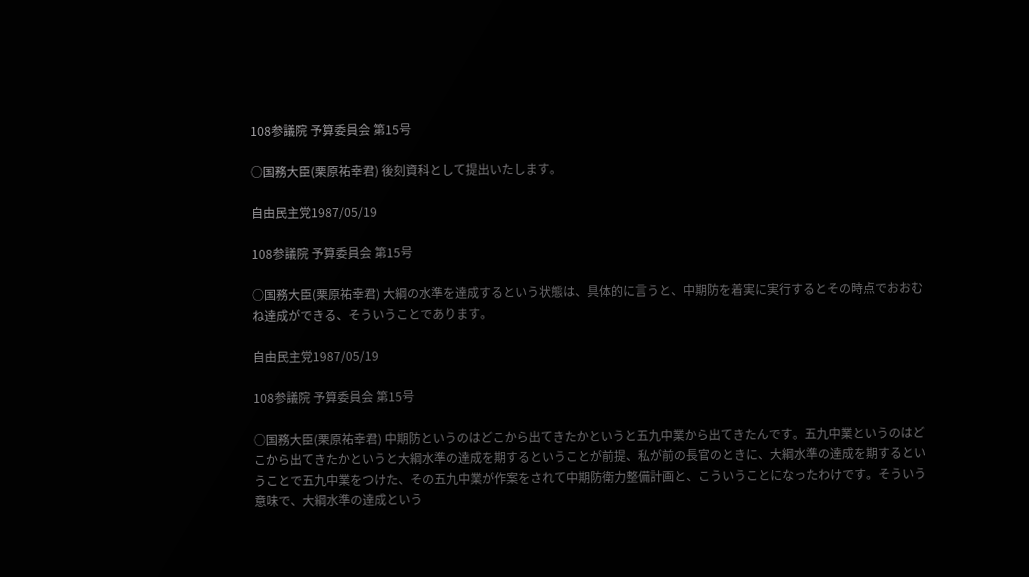108参議院 予算委員会 第15号

○国務大臣(栗原祐幸君) 後刻資科として提出いたします。

自由民主党1987/05/19

108参議院 予算委員会 第15号

○国務大臣(栗原祐幸君) 大綱の水準を達成するという状態は、具体的に言うと、中期防を着実に実行するとその時点でおおむね達成ができる、そういうことであります。

自由民主党1987/05/19

108参議院 予算委員会 第15号

○国務大臣(栗原祐幸君) 中期防というのはどこから出てきたかというと五九中業から出てきたんです。五九中業というのはどこから出てきたかというと大綱水準の達成を期するということが前提、私が前の長官のときに、大綱水準の達成を期するということで五九中業をつけた、その五九中業が作案をされて中期防衛力整備計画と、こういうことになったわけです。そういう意味で、大綱水準の達成という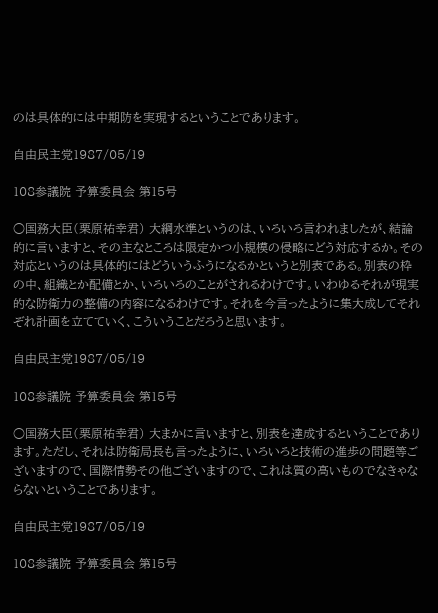のは具体的には中期防を実現するということであります。

自由民主党1987/05/19

108参議院 予算委員会 第15号

○国務大臣(栗原祐幸君) 大綱水準というのは、いろいろ言われましたが、結論的に言いますと、その主なところは限定かつ小規模の侵略にどう対応するか。その対応というのは具体的にはどういうふうになるかというと別表である。別表の枠の中、組織とか配備とか、いろいろのことがされるわけです。いわゆるそれが現実的な防衛力の整備の内容になるわけです。それを今言ったように集大成してそれぞれ計画を立てていく、こういうことだろうと思います。

自由民主党1987/05/19

108参議院 予算委員会 第15号

○国務大臣(栗原祐幸君) 大まかに言いますと、別表を達成するということであります。ただし、それは防衛局長も言ったように、いろいろと技術の進歩の問題等ございますので、国際情勢その他ございますので、これは質の高いものでなきゃならないということであります。

自由民主党1987/05/19

108参議院 予算委員会 第15号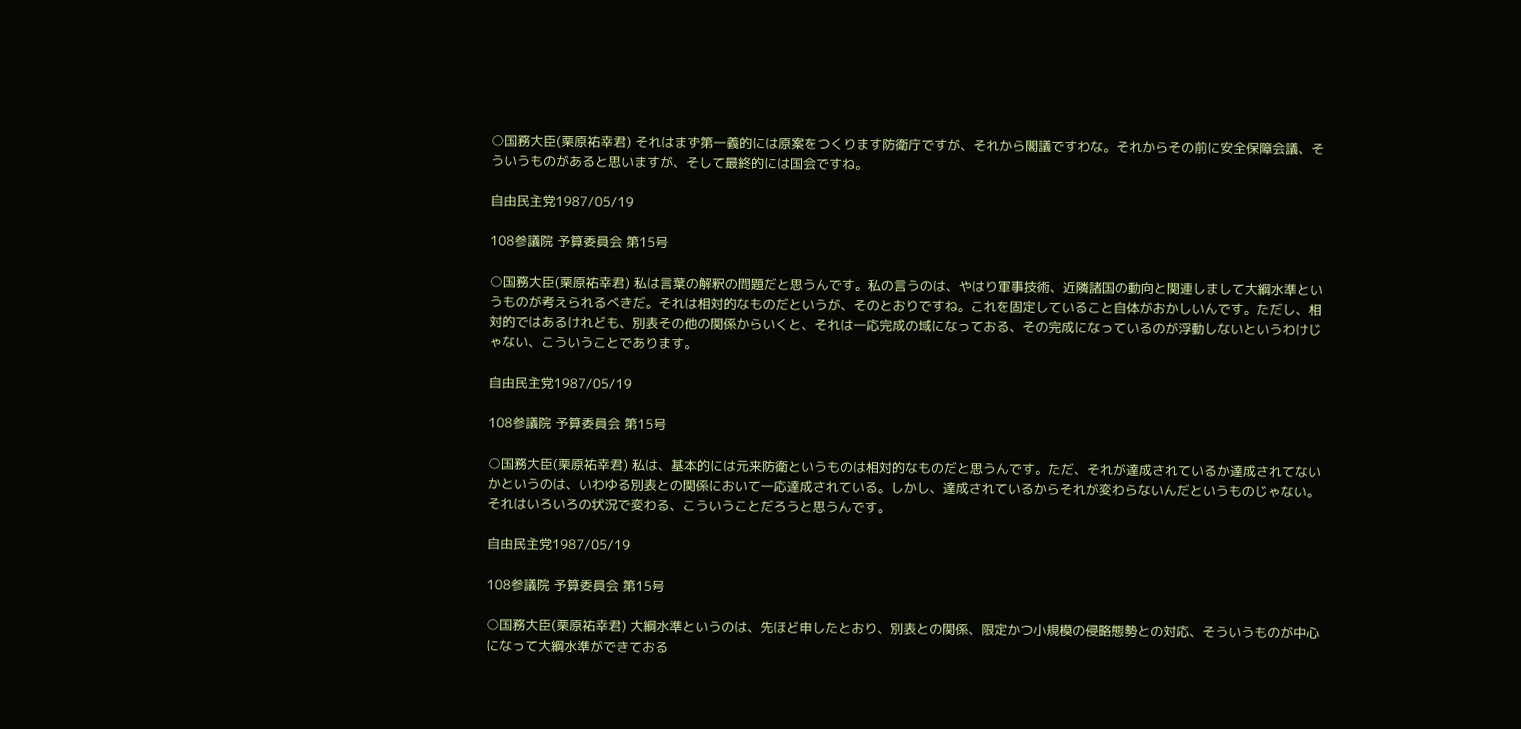○国務大臣(栗原祐幸君) それはまず第一義的には原案をつくります防衛庁ですが、それから閣議ですわな。それからその前に安全保障会議、そういうものがあると思いますが、そして最終的には国会ですね。

自由民主党1987/05/19

108参議院 予算委員会 第15号

○国務大臣(栗原祐幸君) 私は言葉の解釈の問題だと思うんです。私の言うのは、やはり軍事技術、近隣諸国の動向と関連しまして大綱水準というものが考えられるべきだ。それは相対的なものだというが、そのとおりですね。これを固定していること自体がおかしいんです。ただし、相対的ではあるけれども、別表その他の関係からいくと、それは一応完成の域になっておる、その完成になっているのが浮動しないというわけじゃない、こういうことであります。

自由民主党1987/05/19

108参議院 予算委員会 第15号

○国務大臣(栗原祐幸君) 私は、基本的には元来防衛というものは相対的なものだと思うんです。ただ、それが達成されているか達成されてないかというのは、いわゆる別表との関係において一応達成されている。しかし、達成されているからそれが変わらないんだというものじゃない。それはいろいろの状況で変わる、こういうことだろうと思うんです。

自由民主党1987/05/19

108参議院 予算委員会 第15号

○国務大臣(栗原祐幸君) 大綱水準というのは、先ほど申したとおり、別表との関係、限定かつ小規模の侵略態勢との対応、そういうものが中心になって大綱水準ができておる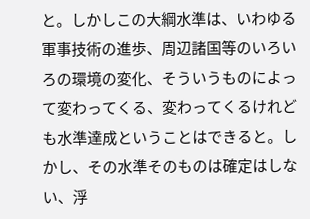と。しかしこの大綱水準は、いわゆる軍事技術の進歩、周辺諸国等のいろいろの環境の変化、そういうものによって変わってくる、変わってくるけれども水準達成ということはできると。しかし、その水準そのものは確定はしない、浮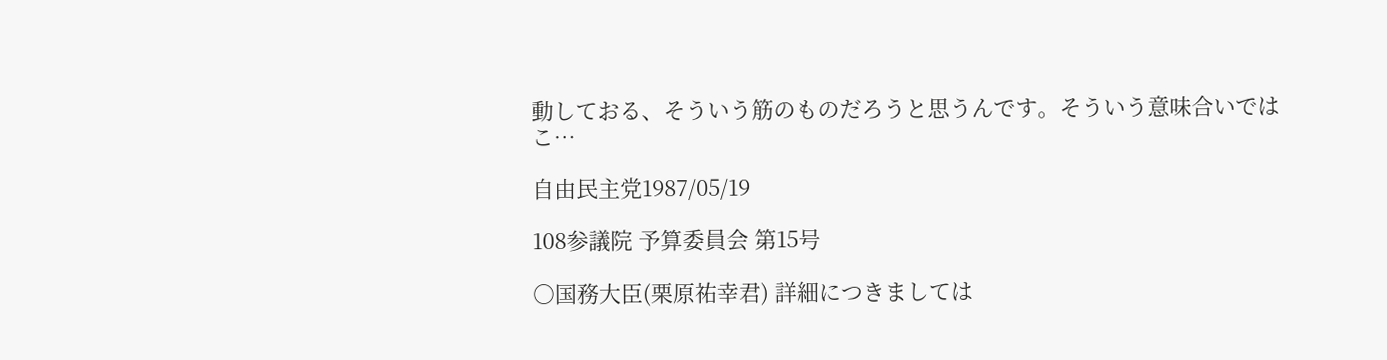動しておる、そういう筋のものだろうと思うんです。そういう意味合いではこ…

自由民主党1987/05/19

108参議院 予算委員会 第15号

○国務大臣(栗原祐幸君) 詳細につきましては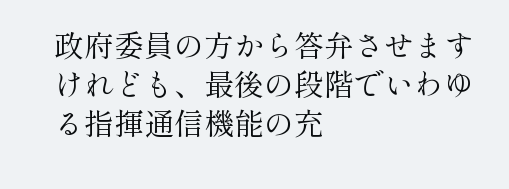政府委員の方から答弁させますけれども、最後の段階でいわゆる指揮通信機能の充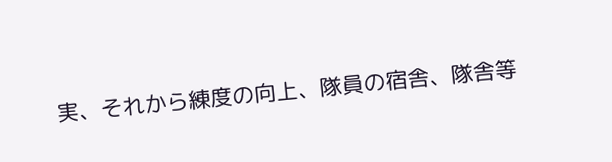実、それから練度の向上、隊員の宿舎、隊舎等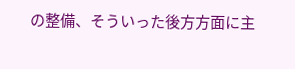の整備、そういった後方方面に主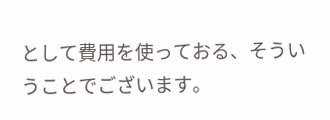として費用を使っておる、そういうことでございます。